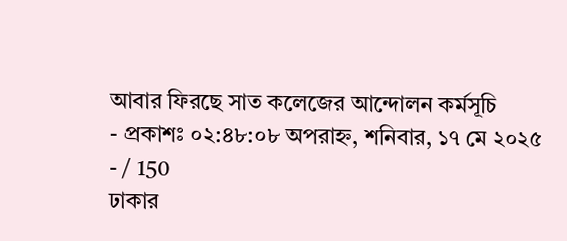আবার ফিরছে সাত কলেজের আন্দোলন কর্মসূচি
- প্রকাশঃ ০২:৪৮:০৮ অপরাহ্ন, শনিবার, ১৭ মে ২০২৫
- / 150
ঢাকার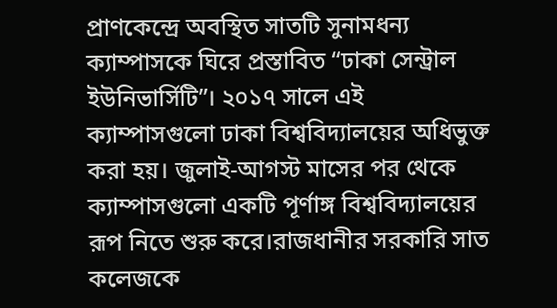প্রাণকেন্দ্রে অবস্থিত সাতটি সুনামধন্য ক্যাম্পাসকে ঘিরে প্রস্তাবিত “ঢাকা সেন্ট্রাল ইউনিভার্সিটি”। ২০১৭ সালে এই ক্যাম্পাসগুলো ঢাকা বিশ্ববিদ্যালয়ের অধিভুক্ত করা হয়। জুলাই-আগস্ট মাসের পর থেকে ক্যাম্পাসগুলো একটি পূর্ণাঙ্গ বিশ্ববিদ্যালয়ের রূপ নিতে শুরু করে।রাজধানীর সরকারি সাত কলেজকে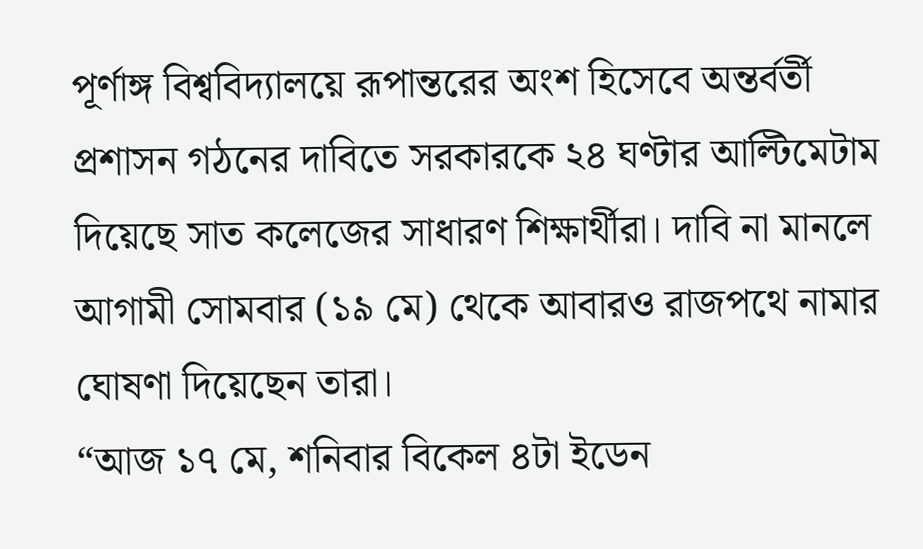পূর্ণাঙ্গ বিশ্ববিদ্যালয়ে রূপান্তরের অংশ হিসেবে অন্তর্বর্তী প্রশাসন গঠনের দাবিতে সরকারকে ২৪ ঘণ্টার আল্টিমেটাম দিয়েছে সাত কলেজের সাধারণ শিক্ষার্থীরা। দাবি না মানলে আগামী সোমবার (১৯ মে) থেকে আবারও রাজপথে নামার ঘোষণা দিয়েছেন তারা।
“আজ ১৭ মে, শনিবার বিকেল ৪টা ইডেন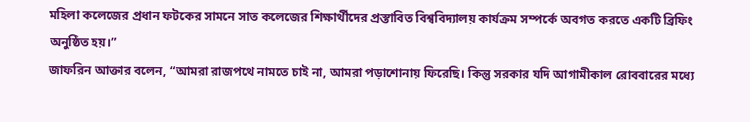মহিলা কলেজের প্রধান ফটকের সামনে সাত কলেজের শিক্ষার্থীদের প্রস্তাবিত বিশ্ববিদ্যালয় কার্যক্রম সম্পর্কে অবগত করতে একটি ব্রিফিং অনুষ্ঠিত হয়।”
জাফরিন আক্তার বলেন, “আমরা রাজপথে নামতে চাই না, আমরা পড়াশোনায় ফিরেছি। কিন্তু সরকার যদি আগামীকাল রোববারের মধ্যে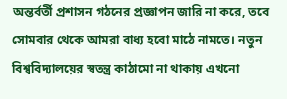অন্তর্বর্তী প্রশাসন গঠনের প্রজ্ঞাপন জারি না করে, তবে সোমবার থেকে আমরা বাধ্য হবো মাঠে নামতে। নতুন বিশ্ববিদ্যালয়ের স্বতন্ত্র কাঠামো না থাকায় এখনো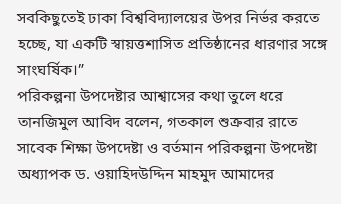সবকিছুতেই ঢাকা বিশ্ববিদ্যালয়ের উপর নির্ভর করতে হচ্ছে, যা একটি স্বায়ত্তশাসিত প্রতিষ্ঠানের ধারণার সঙ্গে সাংঘর্ষিক।”
পরিকল্পনা উপদেষ্টার আশ্বাসের কথা তুলে ধরে তানজিমুল আবিদ বলেন, গতকাল শুক্রবার রাতে সাবেক শিক্ষা উপদেষ্টা ও বর্তমান পরিকল্পনা উপদেষ্টা অধ্যাপক ড. ওয়াহিদউদ্দিন মাহমুদ আমাদের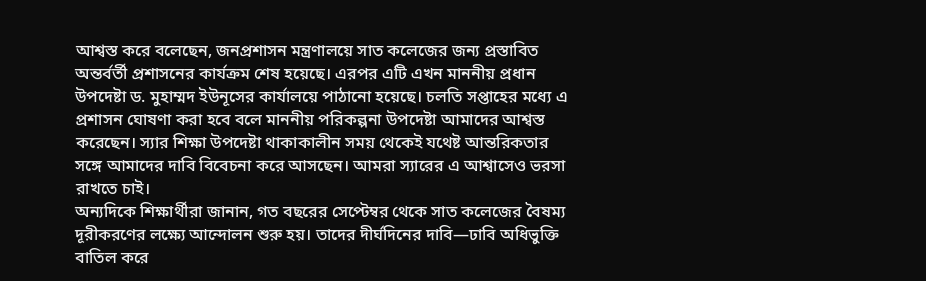আশ্বস্ত করে বলেছেন, জনপ্রশাসন মন্ত্রণালয়ে সাত কলেজের জন্য প্রস্তাবিত অন্তর্বর্তী প্রশাসনের কার্যক্রম শেষ হয়েছে। এরপর এটি এখন মাননীয় প্রধান উপদেষ্টা ড. মুহাম্মদ ইউনূসের কার্যালয়ে পাঠানো হয়েছে। চলতি সপ্তাহের মধ্যে এ প্রশাসন ঘোষণা করা হবে বলে মাননীয় পরিকল্পনা উপদেষ্টা আমাদের আশ্বস্ত করেছেন। স্যার শিক্ষা উপদেষ্টা থাকাকালীন সময় থেকেই যথেষ্ট আন্তরিকতার সঙ্গে আমাদের দাবি বিবেচনা করে আসছেন। আমরা স্যারের এ আশ্বাসেও ভরসা রাখতে চাই।
অন্যদিকে শিক্ষার্থীরা জানান, গত বছরের সেপ্টেম্বর থেকে সাত কলেজের বৈষম্য দূরীকরণের লক্ষ্যে আন্দোলন শুরু হয়। তাদের দীর্ঘদিনের দাবি—ঢাবি অধিভুক্তি বাতিল করে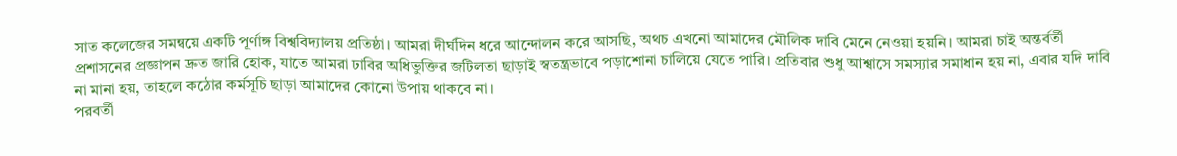সাত কলেজের সমন্বয়ে একটি পূর্ণাঙ্গ বিশ্ববিদ্যালয় প্রতিষ্ঠা। আমরা দীর্ঘদিন ধরে আন্দোলন করে আসছি, অথচ এখনো আমাদের মৌলিক দাবি মেনে নেওয়া হয়নি। আমরা চাই অন্তর্বর্তী প্রশাসনের প্রজ্ঞাপন দ্রুত জারি হোক, যাতে আমরা ঢাবির অধিভুক্তির জটিলতা ছাড়াই স্বতন্ত্রভাবে পড়াশোনা চালিয়ে যেতে পারি। প্রতিবার শুধু আশ্বাসে সমস্যার সমাধান হয় না, এবার যদি দাবি না মানা হয়, তাহলে কঠোর কর্মসূচি ছাড়া আমাদের কোনো উপায় থাকবে না।
পরবর্তী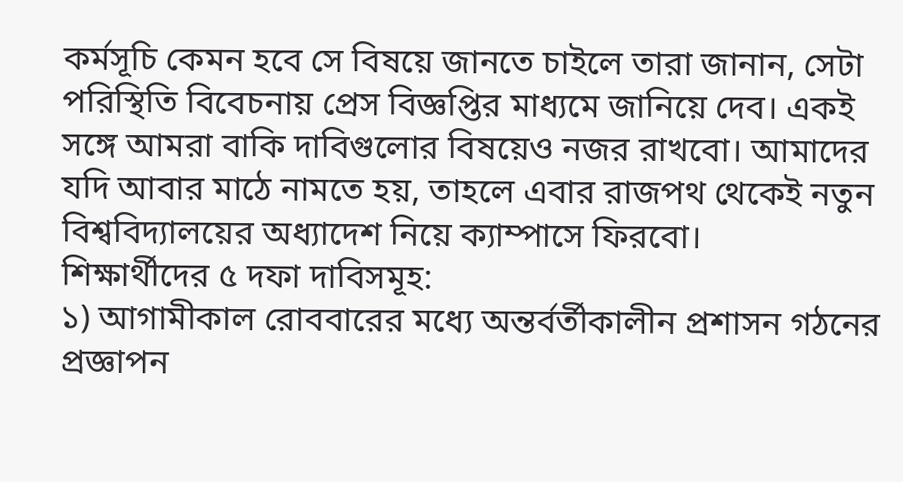কর্মসূচি কেমন হবে সে বিষয়ে জানতে চাইলে তারা জানান, সেটা পরিস্থিতি বিবেচনায় প্রেস বিজ্ঞপ্তির মাধ্যমে জানিয়ে দেব। একই সঙ্গে আমরা বাকি দাবিগুলোর বিষয়েও নজর রাখবো। আমাদের যদি আবার মাঠে নামতে হয়, তাহলে এবার রাজপথ থেকেই নতুন বিশ্ববিদ্যালয়ের অধ্যাদেশ নিয়ে ক্যাম্পাসে ফিরবো।
শিক্ষার্থীদের ৫ দফা দাবিসমূহ:
১) আগামীকাল রোববারের মধ্যে অন্তর্বর্তীকালীন প্রশাসন গঠনের প্রজ্ঞাপন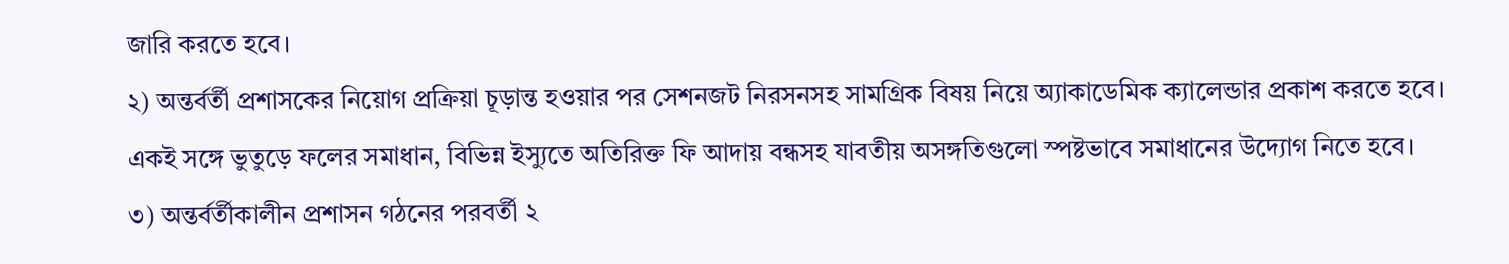জারি করতে হবে।
২) অন্তর্বর্তী প্রশাসকের নিয়োগ প্রক্রিয়া চূড়ান্ত হওয়ার পর সেশনজট নিরসনসহ সামগ্রিক বিষয় নিয়ে অ্যাকাডেমিক ক্যালেন্ডার প্রকাশ করতে হবে। একই সঙ্গে ভুতুড়ে ফলের সমাধান, বিভিন্ন ইস্যুতে অতিরিক্ত ফি আদায় বন্ধসহ যাবতীয় অসঙ্গতিগুলো স্পষ্টভাবে সমাধানের উদ্যোগ নিতে হবে।
৩) অন্তর্বর্তীকালীন প্রশাসন গঠনের পরবর্তী ২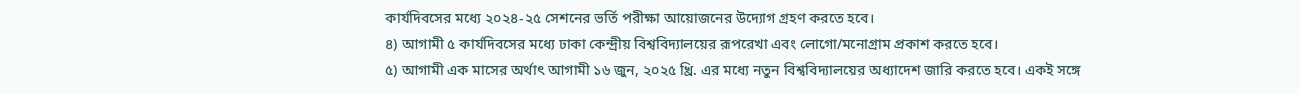কার্যদিবসের মধ্যে ২০২৪-২৫ সেশনের ভর্তি পরীক্ষা আয়োজনের উদ্যোগ গ্রহণ করতে হবে।
৪) আগামী ৫ কার্যদিবসের মধ্যে ঢাকা কেন্দ্রীয় বিশ্ববিদ্যালয়ের রূপরেখা এবং লোগো/মনোগ্রাম প্রকাশ করতে হবে।
৫) আগামী এক মাসের অর্থাৎ আগামী ১৬ জুন, ২০২৫ খ্রি. এর মধ্যে নতুন বিশ্ববিদ্যালয়ের অধ্যাদেশ জারি করতে হবে। একই সঙ্গে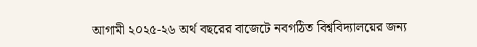আগামী ২০২৫-২৬ অর্থ বছরের বাজেটে নবগঠিত বিশ্ববিদ্যালয়ের জন্য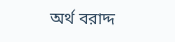অর্থ বরাদ্দ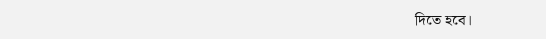দিতে হবে।